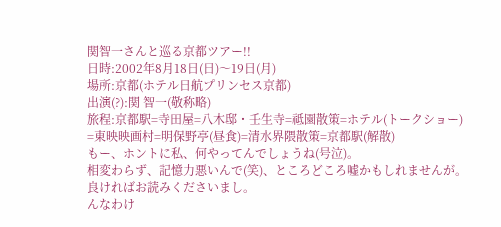関智一さんと巡る京都ツアー!!
日時:2002年8月18日(日)〜19日(月)
場所:京都(ホテル日航プリンセス京都)
出演(?):関 智一(敬称略)
旅程:京都駅=寺田屋=八木邸・壬生寺=祗園散策=ホテル(トークショー)
=東映映画村=明保野亭(昼食)=清水界隈散策=京都駅(解散)
もー、ホントに私、何やってんでしょうね(号泣)。
相変わらず、記憶力悪いんで(笑)、ところどころ嘘かもしれませんが。
良ければお読みくださいまし。
んなわけ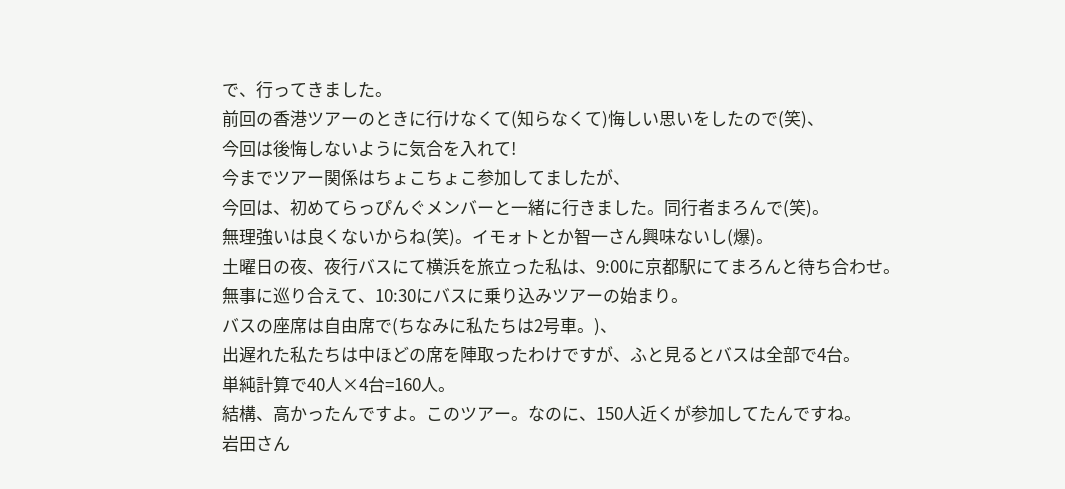で、行ってきました。
前回の香港ツアーのときに行けなくて(知らなくて)悔しい思いをしたので(笑)、
今回は後悔しないように気合を入れて!
今までツアー関係はちょこちょこ参加してましたが、
今回は、初めてらっぴんぐメンバーと一緒に行きました。同行者まろんで(笑)。
無理強いは良くないからね(笑)。イモォトとか智一さん興味ないし(爆)。
土曜日の夜、夜行バスにて横浜を旅立った私は、9:00に京都駅にてまろんと待ち合わせ。
無事に巡り合えて、10:30にバスに乗り込みツアーの始まり。
バスの座席は自由席で(ちなみに私たちは2号車。)、
出遅れた私たちは中ほどの席を陣取ったわけですが、ふと見るとバスは全部で4台。
単純計算で40人×4台=160人。
結構、高かったんですよ。このツアー。なのに、150人近くが参加してたんですね。
岩田さん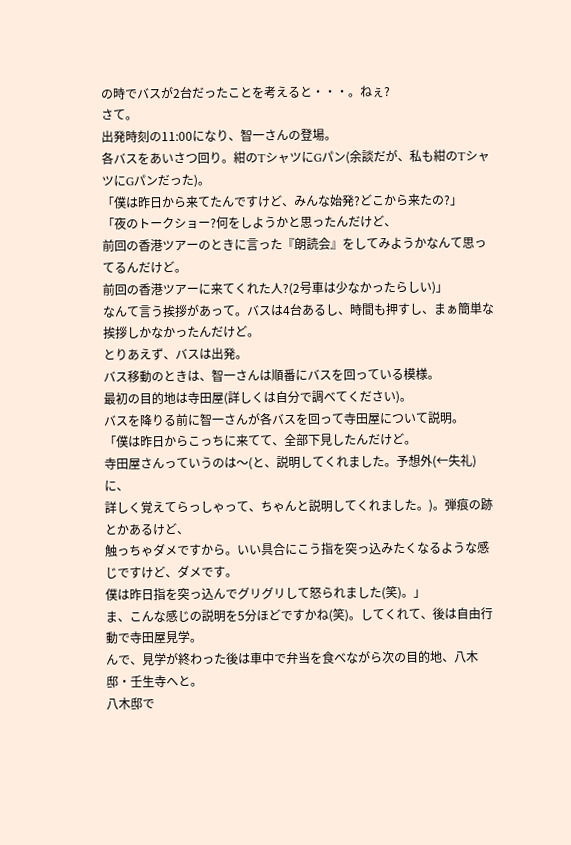の時でバスが2台だったことを考えると・・・。ねぇ?
さて。
出発時刻の11:00になり、智一さんの登場。
各バスをあいさつ回り。紺のTシャツにGパン(余談だが、私も紺のTシャツにGパンだった)。
「僕は昨日から来てたんですけど、みんな始発?どこから来たの?」
「夜のトークショー?何をしようかと思ったんだけど、
前回の香港ツアーのときに言った『朗読会』をしてみようかなんて思ってるんだけど。
前回の香港ツアーに来てくれた人?(2号車は少なかったらしい)」
なんて言う挨拶があって。バスは4台あるし、時間も押すし、まぁ簡単な挨拶しかなかったんだけど。
とりあえず、バスは出発。
バス移動のときは、智一さんは順番にバスを回っている模様。
最初の目的地は寺田屋(詳しくは自分で調べてください)。
バスを降りる前に智一さんが各バスを回って寺田屋について説明。
「僕は昨日からこっちに来てて、全部下見したんだけど。
寺田屋さんっていうのは〜(と、説明してくれました。予想外(←失礼)に、
詳しく覚えてらっしゃって、ちゃんと説明してくれました。)。弾痕の跡とかあるけど、
触っちゃダメですから。いい具合にこう指を突っ込みたくなるような感じですけど、ダメです。
僕は昨日指を突っ込んでグリグリして怒られました(笑)。」
ま、こんな感じの説明を5分ほどですかね(笑)。してくれて、後は自由行動で寺田屋見学。
んで、見学が終わった後は車中で弁当を食べながら次の目的地、八木邸・壬生寺へと。
八木邸で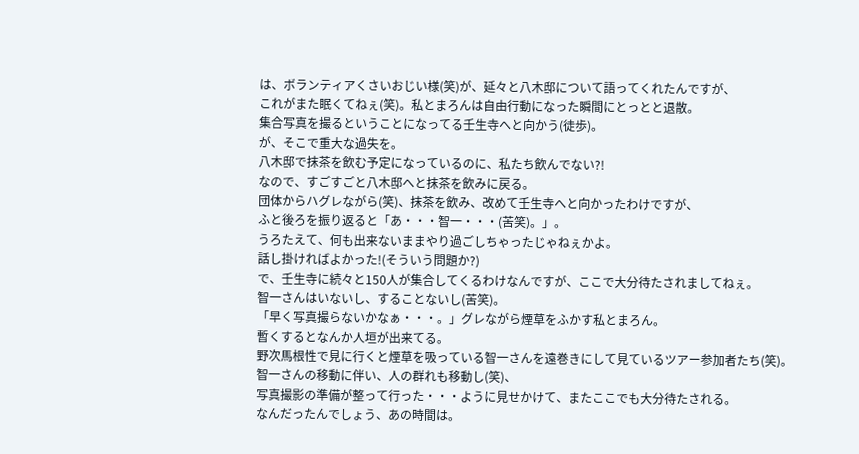は、ボランティアくさいおじい様(笑)が、延々と八木邸について語ってくれたんですが、
これがまた眠くてねぇ(笑)。私とまろんは自由行動になった瞬間にとっとと退散。
集合写真を撮るということになってる壬生寺へと向かう(徒歩)。
が、そこで重大な過失を。
八木邸で抹茶を飲む予定になっているのに、私たち飲んでない?!
なので、すごすごと八木邸へと抹茶を飲みに戻る。
団体からハグレながら(笑)、抹茶を飲み、改めて壬生寺へと向かったわけですが、
ふと後ろを振り返ると「あ・・・智一・・・(苦笑)。」。
うろたえて、何も出来ないままやり過ごしちゃったじゃねぇかよ。
話し掛ければよかった!(そういう問題か?)
で、壬生寺に続々と150人が集合してくるわけなんですが、ここで大分待たされましてねぇ。
智一さんはいないし、することないし(苦笑)。
「早く写真撮らないかなぁ・・・。」グレながら煙草をふかす私とまろん。
暫くするとなんか人垣が出来てる。
野次馬根性で見に行くと煙草を吸っている智一さんを遠巻きにして見ているツアー参加者たち(笑)。
智一さんの移動に伴い、人の群れも移動し(笑)、
写真撮影の準備が整って行った・・・ように見せかけて、またここでも大分待たされる。
なんだったんでしょう、あの時間は。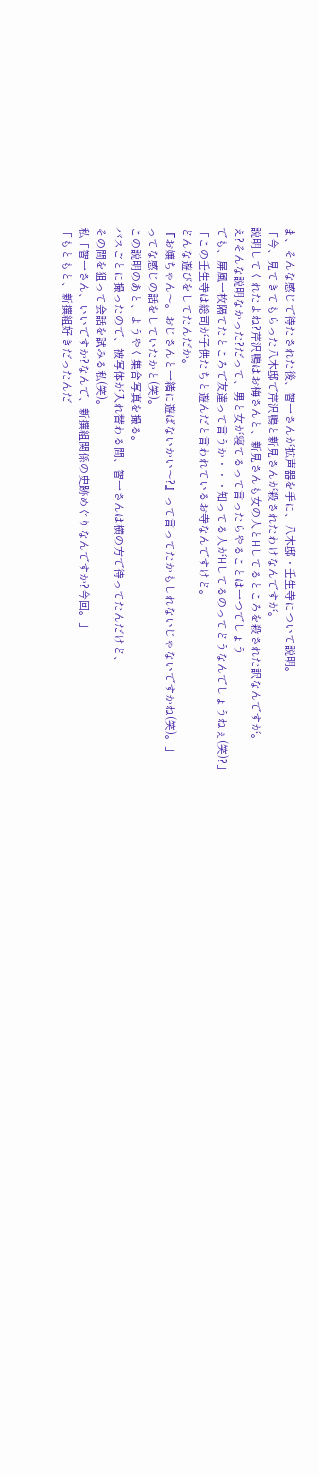ま、そんな感じで待たされた後、智一さんが拡声器を手に、八木邸・壬生寺について説明。
「今、見てきてもらった八木邸で芹沢鴨と新見さんが殺されたわけなんですが。
説明してくれたよね?芹沢鴨はお梅さんと、新見さんも女の人とHしてるところを殺された訳なんですが。
え?そんな説明なかった?だって、男と女が寝てるって言ったらやることは一つでしょう
でも、屏風一枚隔てたところで友達って言うか・・・知ってる人がHしてるのってどうなんでしょうねぇ(笑)?」
「この壬生寺は総司が子供たちと遊んだと言われているお寺なんですけど。
どんな遊びをしてたんだか。
『お嬢ちゃん〜。おじさんと一緒に遊ばないかい〜?』って言ってたかもしれないじゃないですかね(笑)。」
ってな感じの話をしていたかと(笑)。
この説明のあと、ようやく集合写真を撮る。
バスごとに撮ったので、被写体が入れ替わる間、智一さんは横の方で待ってたんだけど、
その間を狙って会話を試みる私(笑)。
私「智一さん、いいですか?なんで、新撰組関係の史跡めぐりなんですか?今回。」
「もともと、新撰組好きだったんだ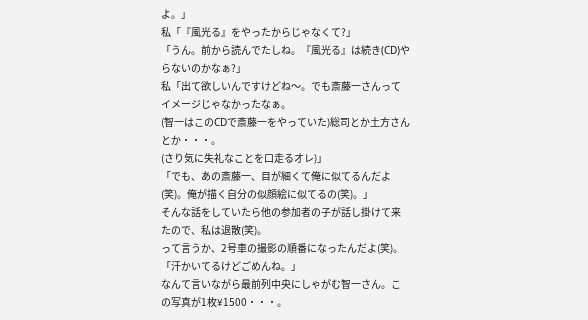よ。」
私「『風光る』をやったからじゃなくて?」
「うん。前から読んでたしね。『風光る』は続き(CD)やらないのかなぁ?」
私「出て欲しいんですけどね〜。でも斎藤一さんってイメージじゃなかったなぁ。
(智一はこのCDで斎藤一をやっていた)総司とか土方さんとか・・・。
(さり気に失礼なことを口走るオレ)」
「でも、あの斎藤一、目が細くて俺に似てるんだよ(笑)。俺が描く自分の似顔絵に似てるの(笑)。」
そんな話をしていたら他の参加者の子が話し掛けて来たので、私は退散(笑)。
って言うか、2号車の撮影の順番になったんだよ(笑)。
「汗かいてるけどごめんね。」
なんて言いながら最前列中央にしゃがむ智一さん。この写真が1枚¥1500・・・。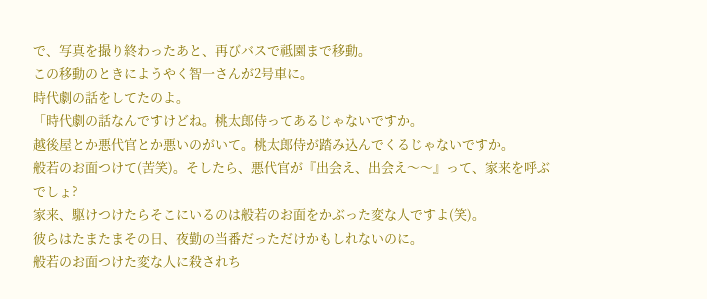で、写真を撮り終わったあと、再びバスで祗園まで移動。
この移動のときにようやく智一さんが2号車に。
時代劇の話をしてたのよ。
「時代劇の話なんですけどね。桃太郎侍ってあるじゃないですか。
越後屋とか悪代官とか悪いのがいて。桃太郎侍が踏み込んでくるじゃないですか。
般若のお面つけて(苦笑)。そしたら、悪代官が『出会え、出会え〜〜』って、家来を呼ぶでしょ?
家来、駆けつけたらそこにいるのは般若のお面をかぶった変な人ですよ(笑)。
彼らはたまたまその日、夜勤の当番だっただけかもしれないのに。
般若のお面つけた変な人に殺されち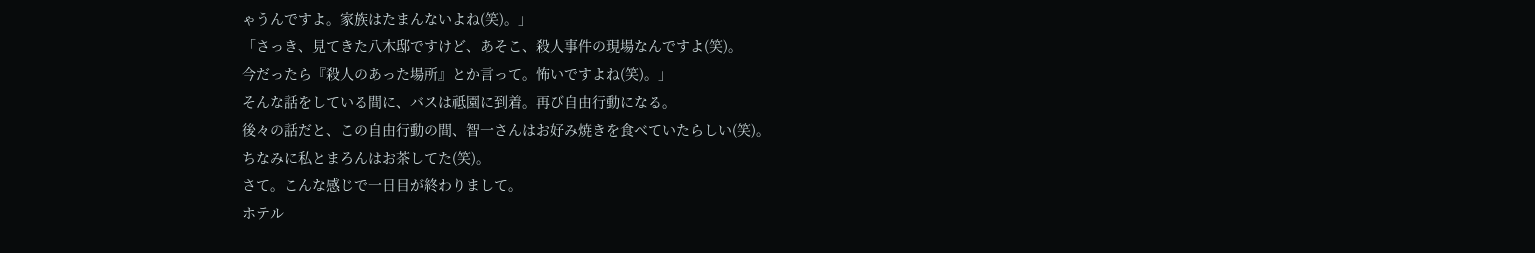ゃうんですよ。家族はたまんないよね(笑)。」
「さっき、見てきた八木邸ですけど、あそこ、殺人事件の現場なんですよ(笑)。
今だったら『殺人のあった場所』とか言って。怖いですよね(笑)。」
そんな話をしている間に、バスは祗園に到着。再び自由行動になる。
後々の話だと、この自由行動の間、智一さんはお好み焼きを食べていたらしい(笑)。
ちなみに私とまろんはお茶してた(笑)。
さて。こんな感じで一日目が終わりまして。
ホテル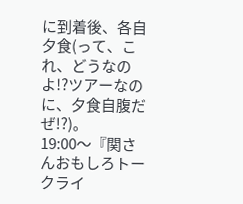に到着後、各自夕食(って、これ、どうなのよ!?ツアーなのに、夕食自腹だぜ!?)。
19:00〜『関さんおもしろトークライ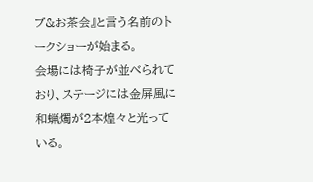ブ&お茶会』と言う名前のトークショーが始まる。
会場には椅子が並べられており、ステージには金屏風に和蝋燭が2本煌々と光っている。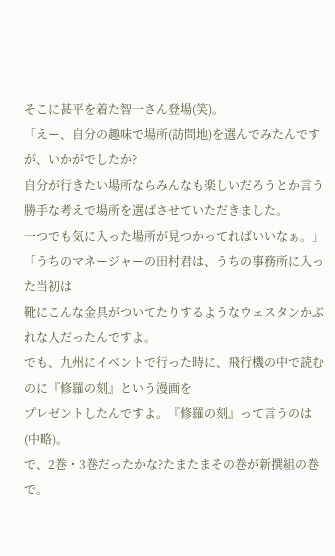そこに甚平を着た智一さん登場(笑)。
「えー、自分の趣味で場所(訪問地)を選んでみたんですが、いかがでしたか?
自分が行きたい場所ならみんなも楽しいだろうとか言う勝手な考えで場所を選ばさせていただきました。
一つでも気に入った場所が見つかってればいいなぁ。」
「うちのマネージャーの田村君は、うちの事務所に入った当初は
靴にこんな金具がついてたりするようなウェスタンかぶれな人だったんですよ。
でも、九州にイベントで行った時に、飛行機の中で読むのに『修羅の刻』という漫画を
プレゼントしたんですよ。『修羅の刻』って言うのは(中略)。
で、2巻・3巻だったかな?たまたまその巻が新撰組の巻で。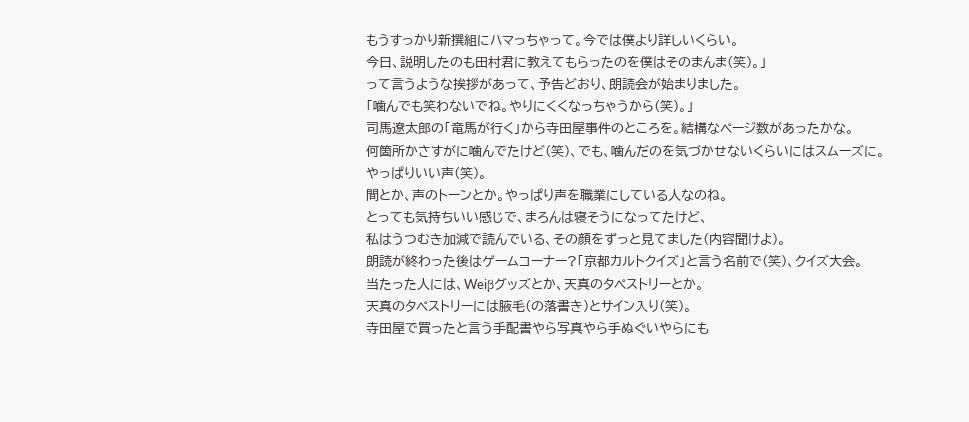もうすっかり新撰組にハマっちゃって。今では僕より詳しいくらい。
今日、説明したのも田村君に教えてもらったのを僕はそのまんま(笑)。」
って言うような挨拶があって、予告どおり、朗読会が始まりました。
「噛んでも笑わないでね。やりにくくなっちゃうから(笑)。」
司馬遼太郎の「竜馬が行く」から寺田屋事件のところを。結構なページ数があったかな。
何箇所かさすがに噛んでたけど(笑)、でも、噛んだのを気づかせないくらいにはスムーズに。
やっぱりいい声(笑)。
間とか、声のトーンとか。やっぱり声を職業にしている人なのね。
とっても気持ちいい感じで、まろんは寝そうになってたけど、
私はうつむき加減で読んでいる、その顔をずっと見てました(内容聞けよ)。
朗読が終わった後はゲームコーナー?「京都カルトクイズ」と言う名前で(笑)、クイズ大会。
当たった人には、Weiβグッズとか、天真のタペストリーとか。
天真のタペストリーには腋毛(の落書き)とサイン入り(笑)。
寺田屋で買ったと言う手配書やら写真やら手ぬぐいやらにも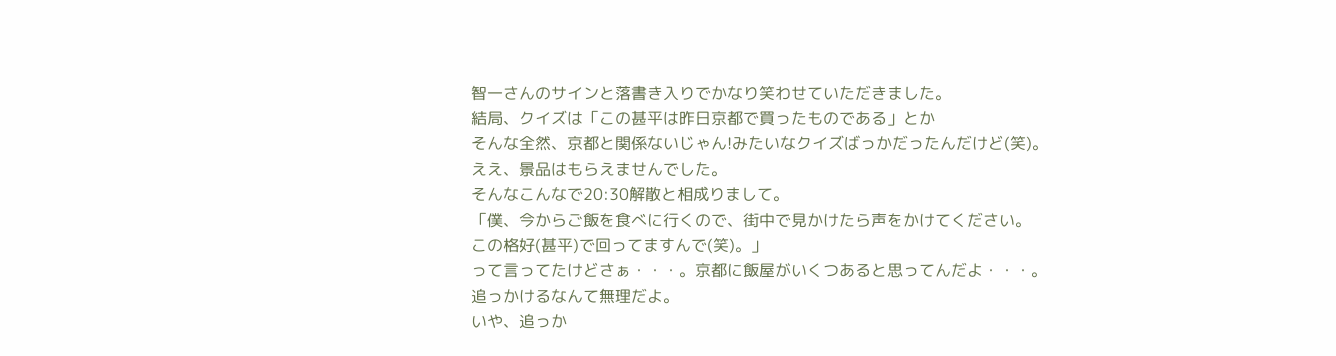智一さんのサインと落書き入りでかなり笑わせていただきました。
結局、クイズは「この甚平は昨日京都で買ったものである」とか
そんな全然、京都と関係ないじゃん!みたいなクイズばっかだったんだけど(笑)。
ええ、景品はもらえませんでした。
そんなこんなで20:30解散と相成りまして。
「僕、今からご飯を食べに行くので、街中で見かけたら声をかけてください。
この格好(甚平)で回ってますんで(笑)。」
って言ってたけどさぁ・・・。京都に飯屋がいくつあると思ってんだよ・・・。
追っかけるなんて無理だよ。
いや、追っか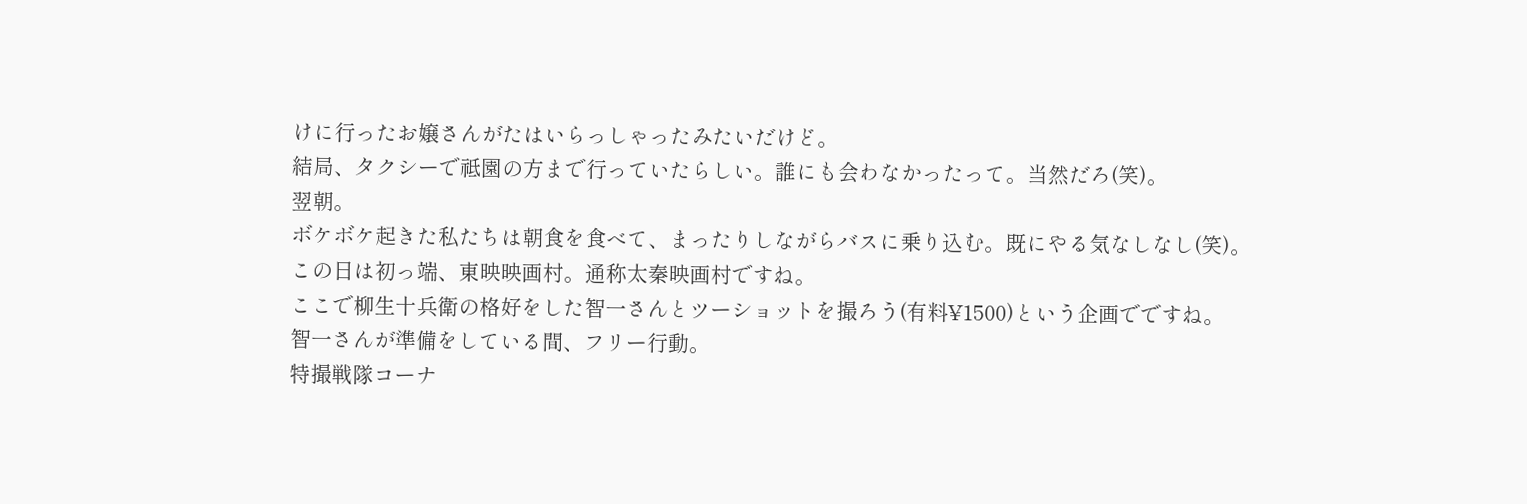けに行ったお嬢さんがたはいらっしゃったみたいだけど。
結局、タクシーで祗園の方まで行っていたらしい。誰にも会わなかったって。当然だろ(笑)。
翌朝。
ボケボケ起きた私たちは朝食を食べて、まったりしながらバスに乗り込む。既にやる気なしなし(笑)。
この日は初っ端、東映映画村。通称太秦映画村ですね。
ここで柳生十兵衛の格好をした智一さんとツーショットを撮ろう(有料¥1500)という企画でですね。
智一さんが準備をしている間、フリー行動。
特撮戦隊コーナ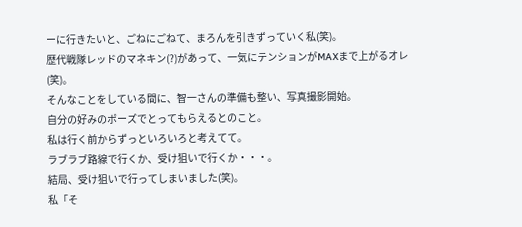ーに行きたいと、ごねにごねて、まろんを引きずっていく私(笑)。
歴代戦隊レッドのマネキン(?)があって、一気にテンションがMAXまで上がるオレ(笑)。
そんなことをしている間に、智一さんの準備も整い、写真撮影開始。
自分の好みのポーズでとってもらえるとのこと。
私は行く前からずっといろいろと考えてて。
ラブラブ路線で行くか、受け狙いで行くか・・・。
結局、受け狙いで行ってしまいました(笑)。
私「そ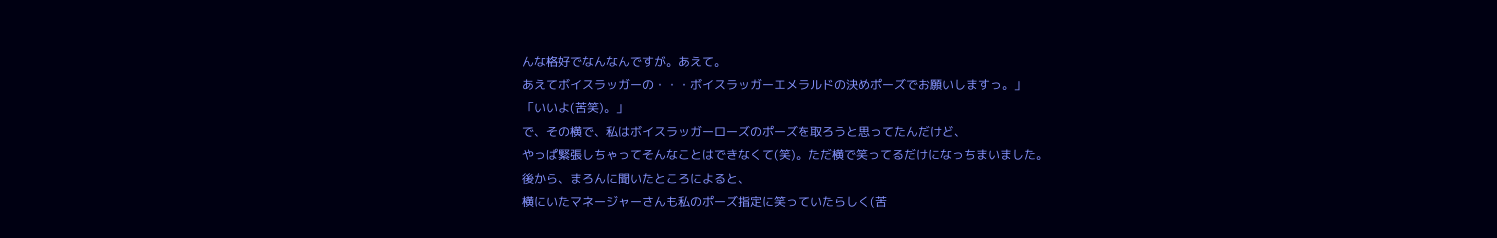んな格好でなんなんですが。あえて。
あえてボイスラッガーの・・・ボイスラッガーエメラルドの決めポーズでお願いしますっ。」
「いいよ(苦笑)。」
で、その横で、私はボイスラッガーローズのポーズを取ろうと思ってたんだけど、
やっぱ緊張しちゃってそんなことはできなくて(笑)。ただ横で笑ってるだけになっちまいました。
後から、まろんに聞いたところによると、
横にいたマネージャーさんも私のポーズ指定に笑っていたらしく(苦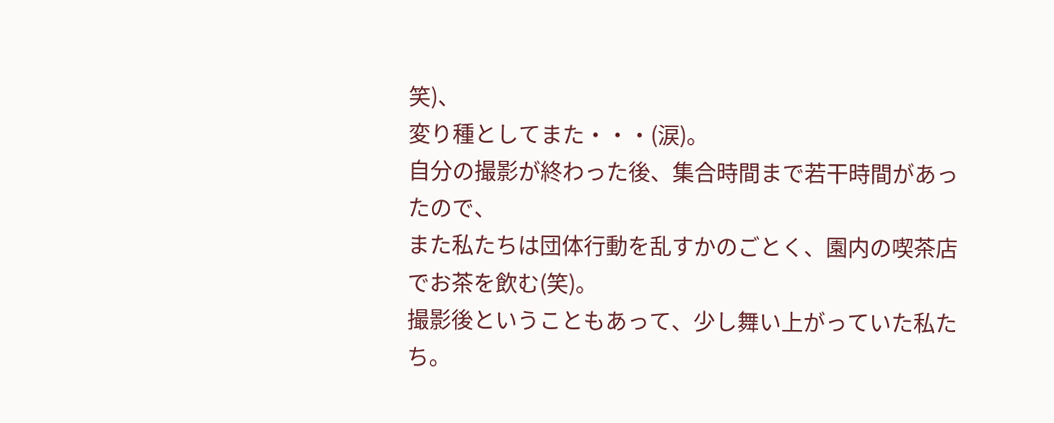笑)、
変り種としてまた・・・(涙)。
自分の撮影が終わった後、集合時間まで若干時間があったので、
また私たちは団体行動を乱すかのごとく、園内の喫茶店でお茶を飲む(笑)。
撮影後ということもあって、少し舞い上がっていた私たち。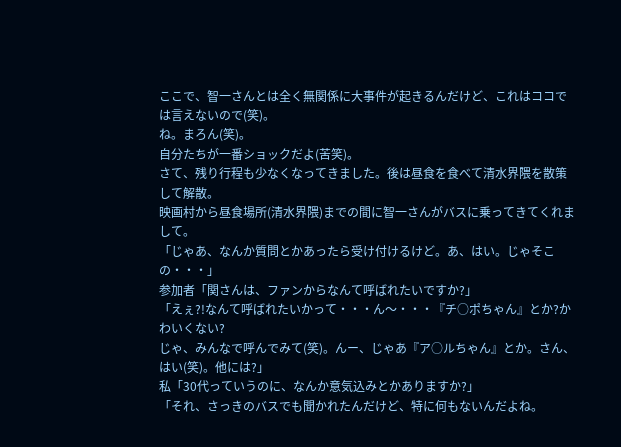ここで、智一さんとは全く無関係に大事件が起きるんだけど、これはココでは言えないので(笑)。
ね。まろん(笑)。
自分たちが一番ショックだよ(苦笑)。
さて、残り行程も少なくなってきました。後は昼食を食べて清水界隈を散策して解散。
映画村から昼食場所(清水界隈)までの間に智一さんがバスに乗ってきてくれまして。
「じゃあ、なんか質問とかあったら受け付けるけど。あ、はい。じゃそこの・・・」
参加者「関さんは、ファンからなんて呼ばれたいですか?」
「えぇ?!なんて呼ばれたいかって・・・ん〜・・・『チ○ポちゃん』とか?かわいくない?
じゃ、みんなで呼んでみて(笑)。んー、じゃあ『ア○ルちゃん』とか。さん、はい(笑)。他には?」
私「30代っていうのに、なんか意気込みとかありますか?」
「それ、さっきのバスでも聞かれたんだけど、特に何もないんだよね。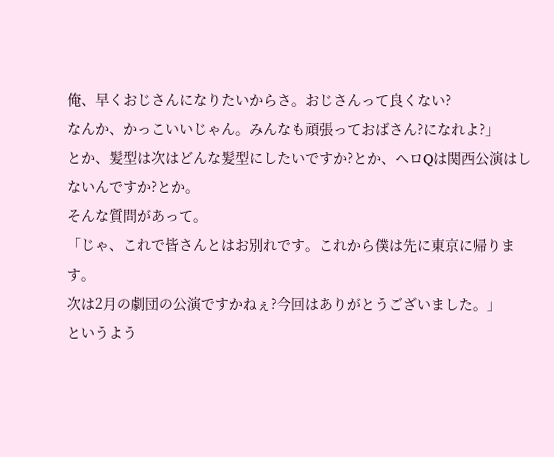俺、早くおじさんになりたいからさ。おじさんって良くない?
なんか、かっこいいじゃん。みんなも頑張っておばさん?になれよ?」
とか、髪型は次はどんな髪型にしたいですか?とか、ヘロQは関西公演はしないんですか?とか。
そんな質問があって。
「じゃ、これで皆さんとはお別れです。これから僕は先に東京に帰ります。
次は2月の劇団の公演ですかねぇ?今回はありがとうございました。」
というよう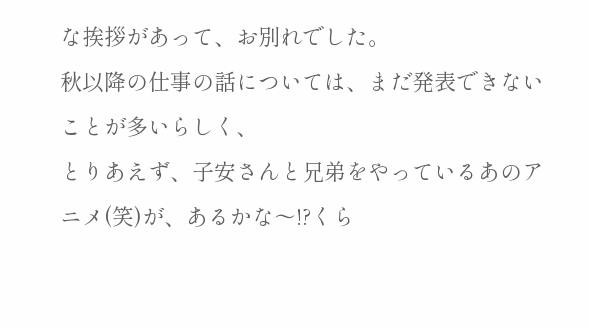な挨拶があって、お別れでした。
秋以降の仕事の話については、まだ発表できないことが多いらしく、
とりあえず、子安さんと兄弟をやっているあのアニメ(笑)が、あるかな〜!?くら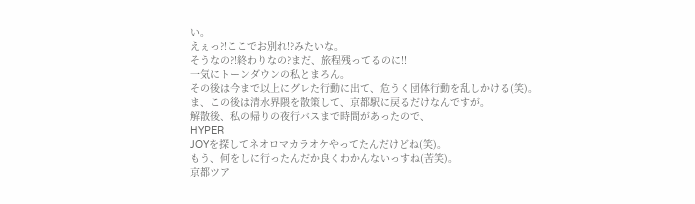い。
えぇっ?!ここでお別れ!?みたいな。
そうなの?!終わりなの?まだ、旅程残ってるのに!!
一気にトーンダウンの私とまろん。
その後は今まで以上にグレた行動に出て、危うく団体行動を乱しかける(笑)。
ま、この後は清水界隈を散策して、京都駅に戻るだけなんですが。
解散後、私の帰りの夜行バスまで時間があったので、
HYPER
JOYを探してネオロマカラオケやってたんだけどね(笑)。
もう、何をしに行ったんだか良くわかんないっすね(苦笑)。
京都ツア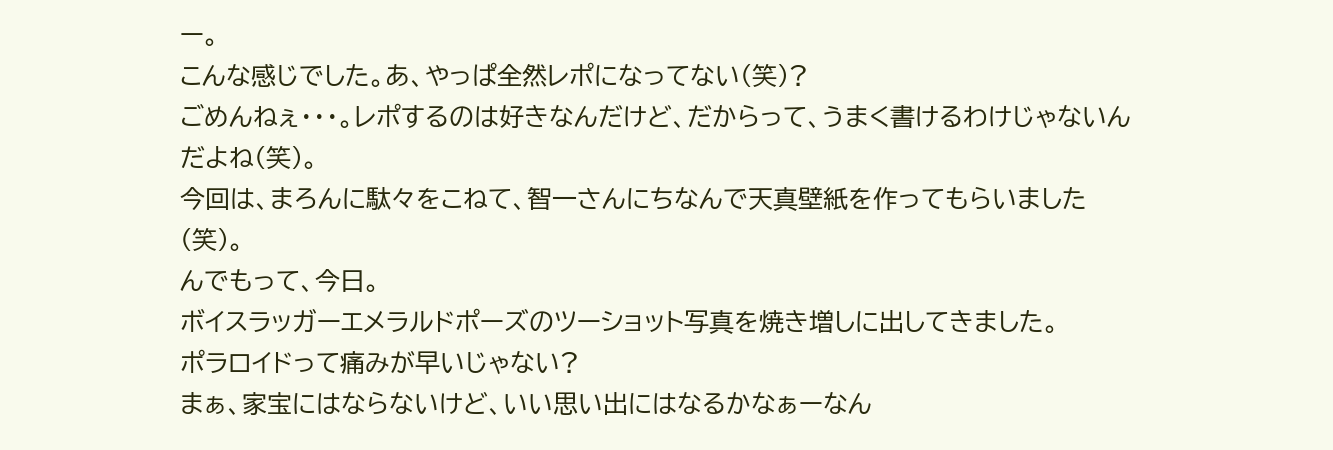ー。
こんな感じでした。あ、やっぱ全然レポになってない(笑)?
ごめんねぇ・・・。レポするのは好きなんだけど、だからって、うまく書けるわけじゃないんだよね(笑)。
今回は、まろんに駄々をこねて、智一さんにちなんで天真壁紙を作ってもらいました(笑)。
んでもって、今日。
ボイスラッガーエメラルドポーズのツーショット写真を焼き増しに出してきました。
ポラロイドって痛みが早いじゃない?
まぁ、家宝にはならないけど、いい思い出にはなるかなぁーなん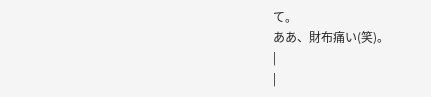て。
ああ、財布痛い(笑)。
|
|